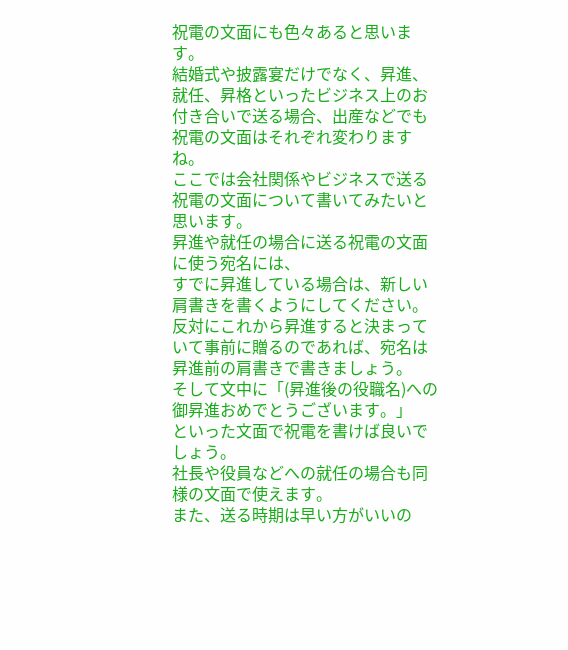祝電の文面にも色々あると思います。
結婚式や披露宴だけでなく、昇進、就任、昇格といったビジネス上のお付き合いで送る場合、出産などでも祝電の文面はそれぞれ変わりますね。
ここでは会社関係やビジネスで送る祝電の文面について書いてみたいと思います。
昇進や就任の場合に送る祝電の文面に使う宛名には、
すでに昇進している場合は、新しい肩書きを書くようにしてください。
反対にこれから昇進すると決まっていて事前に贈るのであれば、宛名は昇進前の肩書きで書きましょう。
そして文中に「(昇進後の役職名)への御昇進おめでとうございます。」
といった文面で祝電を書けば良いでしょう。
社長や役員などへの就任の場合も同様の文面で使えます。
また、送る時期は早い方がいいの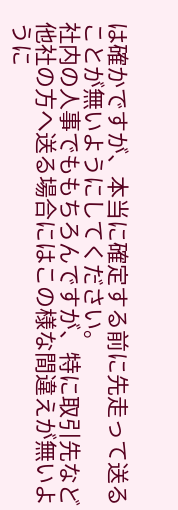は確かですが、本当に確定する前に先走って送ることが無いようにしてください。
社内の人事でももちろんですが、特に取引先など他社の方へ送る場合にはこの様な間違えが無いように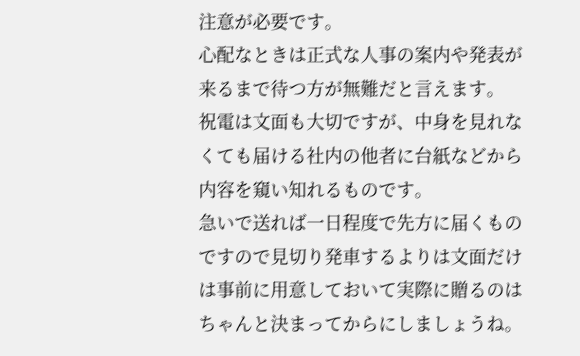注意が必要です。
心配なときは正式な人事の案内や発表が来るまで待つ方が無難だと言えます。
祝電は文面も大切ですが、中身を見れなくても届ける社内の他者に台紙などから内容を窺い知れるものです。
急いで送れば一日程度で先方に届くものですので見切り発車するよりは文面だけは事前に用意しておいて実際に贈るのはちゃんと決まってからにしましょうね。